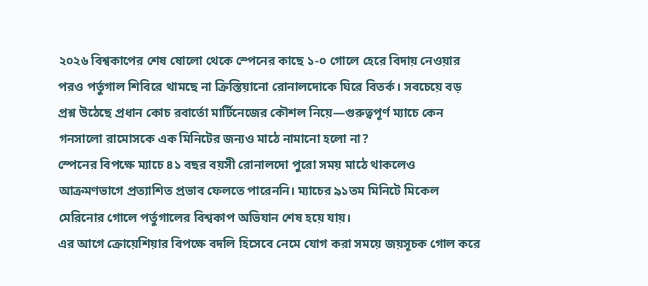২০২৬ বিশ্বকাপের শেষ ষোলো থেকে স্পেনের কাছে ১-০ গোলে হেরে বিদায় নেওয়ার পরও পর্তুগাল শিবিরে থামছে না ক্রিস্তিয়ানো রোনালদোকে ঘিরে বিতর্ক। সবচেয়ে বড় প্রশ্ন উঠেছে প্রধান কোচ রবার্তো মার্টিনেজের কৌশল নিয়ে—গুরুত্বপূর্ণ ম্যাচে কেন গনসালো রামোসকে এক মিনিটের জন্যও মাঠে নামানো হলো না?
স্পেনের বিপক্ষে ম্যাচে ৪১ বছর বয়সী রোনালদো পুরো সময় মাঠে থাকলেও আক্রমণভাগে প্রত্যাশিত প্রভাব ফেলতে পারেননি। ম্যাচের ৯১তম মিনিটে মিকেল মেরিনোর গোলে পর্তুগালের বিশ্বকাপ অভিযান শেষ হয়ে যায়।
এর আগে ক্রোয়েশিয়ার বিপক্ষে বদলি হিসেবে নেমে যোগ করা সময়ে জয়সূচক গোল করে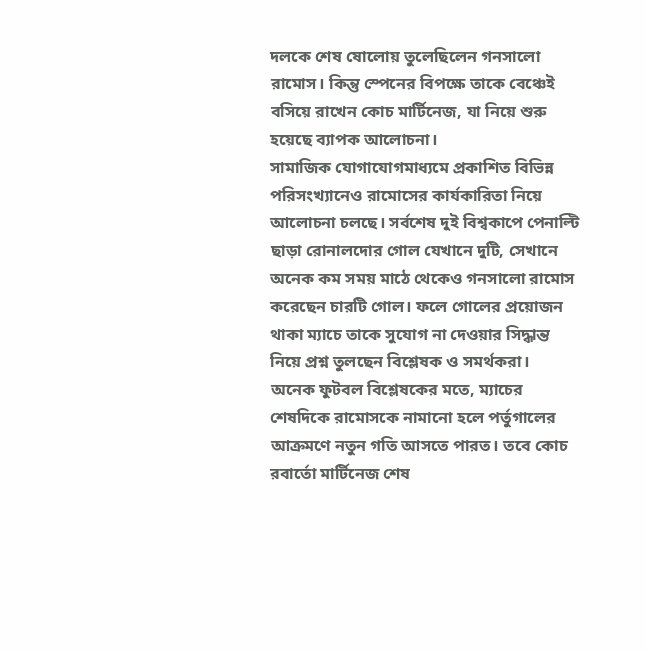দলকে শেষ ষোলোয় তুলেছিলেন গনসালো রামোস। কিন্তু স্পেনের বিপক্ষে তাকে বেঞ্চেই বসিয়ে রাখেন কোচ মার্টিনেজ, যা নিয়ে শুরু হয়েছে ব্যাপক আলোচনা।
সামাজিক যোগাযোগমাধ্যমে প্রকাশিত বিভিন্ন পরিসংখ্যানেও রামোসের কার্যকারিতা নিয়ে আলোচনা চলছে। সর্বশেষ দুই বিশ্বকাপে পেনাল্টি ছাড়া রোনালদোর গোল যেখানে দুটি, সেখানে অনেক কম সময় মাঠে থেকেও গনসালো রামোস করেছেন চারটি গোল। ফলে গোলের প্রয়োজন থাকা ম্যাচে তাকে সুযোগ না দেওয়ার সিদ্ধান্ত নিয়ে প্রশ্ন তুলছেন বিশ্লেষক ও সমর্থকরা।
অনেক ফুটবল বিশ্লেষকের মতে, ম্যাচের শেষদিকে রামোসকে নামানো হলে পর্তুগালের আক্রমণে নতুন গতি আসতে পারত। তবে কোচ রবার্তো মার্টিনেজ শেষ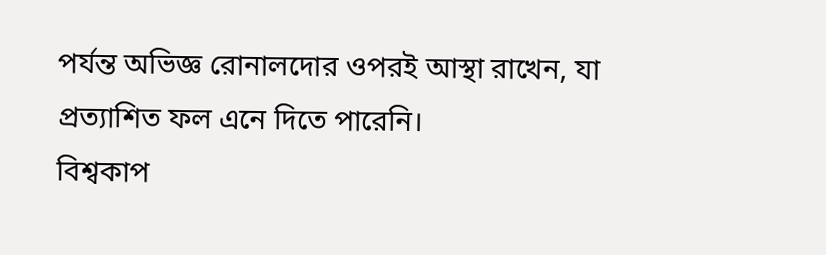পর্যন্ত অভিজ্ঞ রোনালদোর ওপরই আস্থা রাখেন, যা প্রত্যাশিত ফল এনে দিতে পারেনি।
বিশ্বকাপ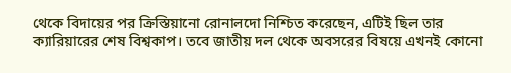থেকে বিদায়ের পর ক্রিস্তিয়ানো রোনালদো নিশ্চিত করেছেন, এটিই ছিল তার ক্যারিয়ারের শেষ বিশ্বকাপ। তবে জাতীয় দল থেকে অবসরের বিষয়ে এখনই কোনো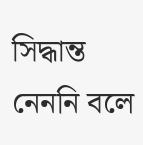সিদ্ধান্ত নেননি বলে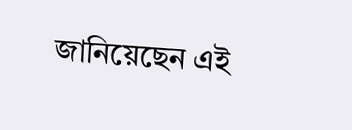জানিয়েছেন এই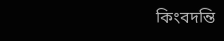কিংবদন্তি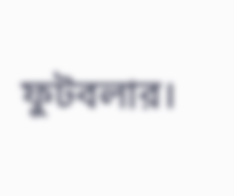ফুটবলার।